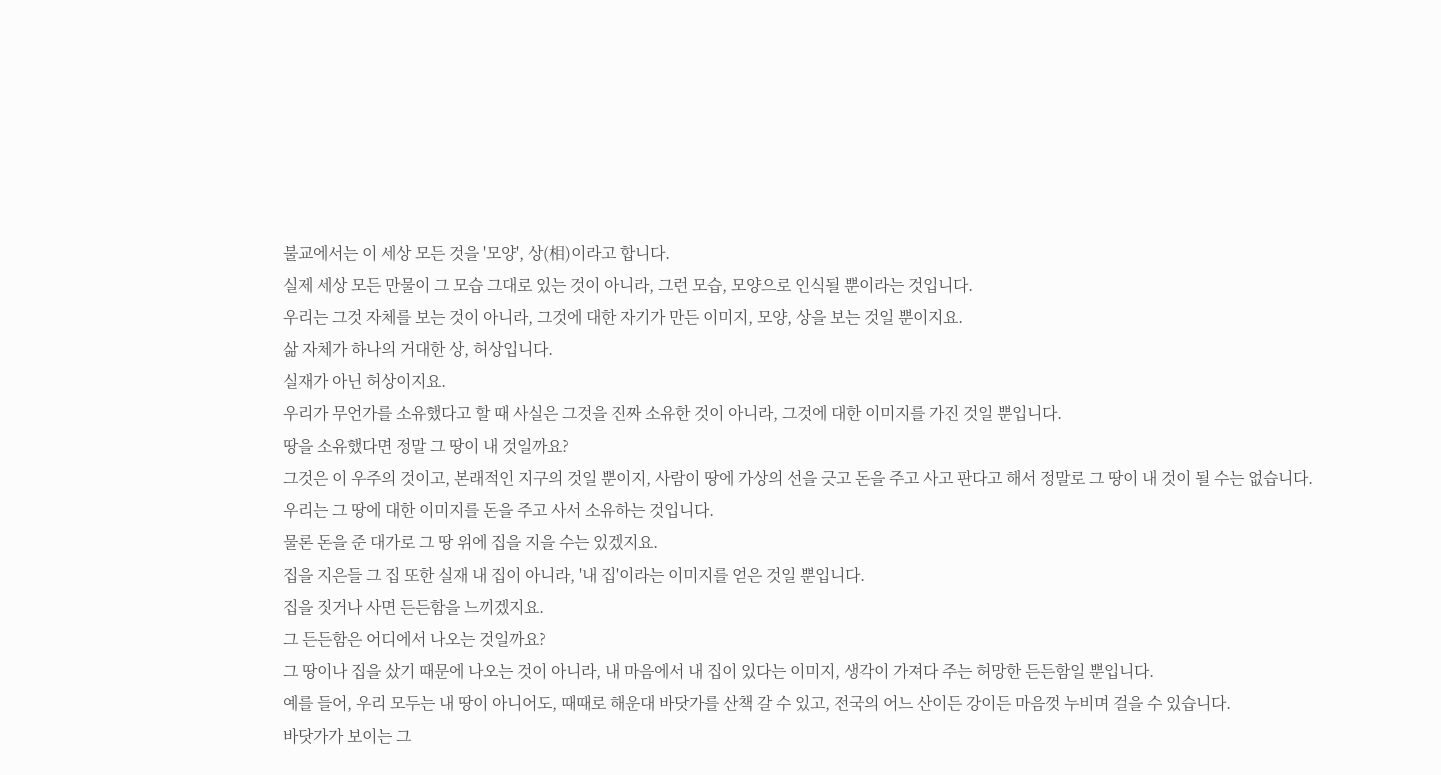불교에서는 이 세상 모든 것을 '모양', 상(相)이라고 합니다.
실제 세상 모든 만물이 그 모습 그대로 있는 것이 아니라, 그런 모습, 모양으로 인식될 뿐이라는 것입니다.
우리는 그것 자체를 보는 것이 아니라, 그것에 대한 자기가 만든 이미지, 모양, 상을 보는 것일 뿐이지요.
삶 자체가 하나의 거대한 상, 허상입니다.
실재가 아닌 허상이지요.
우리가 무언가를 소유했다고 할 때 사실은 그것을 진짜 소유한 것이 아니라, 그것에 대한 이미지를 가진 것일 뿐입니다.
땅을 소유했다면 정말 그 땅이 내 것일까요?
그것은 이 우주의 것이고, 본래적인 지구의 것일 뿐이지, 사람이 땅에 가상의 선을 긋고 돈을 주고 사고 판다고 해서 정말로 그 땅이 내 것이 될 수는 없습니다.
우리는 그 땅에 대한 이미지를 돈을 주고 사서 소유하는 것입니다.
물론 돈을 준 대가로 그 땅 위에 집을 지을 수는 있겠지요.
집을 지은들 그 집 또한 실재 내 집이 아니라, '내 집'이라는 이미지를 얻은 것일 뿐입니다.
집을 짓거나 사면 든든함을 느끼겠지요.
그 든든함은 어디에서 나오는 것일까요?
그 땅이나 집을 샀기 때문에 나오는 것이 아니라, 내 마음에서 내 집이 있다는 이미지, 생각이 가져다 주는 허망한 든든함일 뿐입니다.
예를 들어, 우리 모두는 내 땅이 아니어도, 때때로 해운대 바닷가를 산책 갈 수 있고, 전국의 어느 산이든 강이든 마음껏 누비며 걸을 수 있습니다.
바닷가가 보이는 그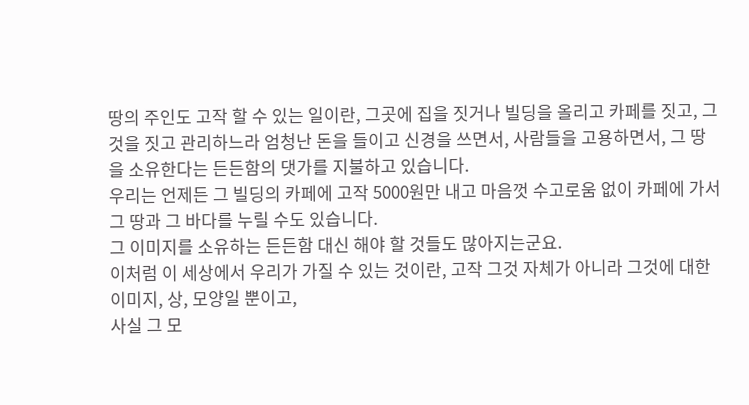땅의 주인도 고작 할 수 있는 일이란, 그곳에 집을 짓거나 빌딩을 올리고 카페를 짓고, 그것을 짓고 관리하느라 엄청난 돈을 들이고 신경을 쓰면서, 사람들을 고용하면서, 그 땅을 소유한다는 든든함의 댓가를 지불하고 있습니다.
우리는 언제든 그 빌딩의 카페에 고작 5000원만 내고 마음껏 수고로움 없이 카페에 가서 그 땅과 그 바다를 누릴 수도 있습니다.
그 이미지를 소유하는 든든함 대신 해야 할 것들도 많아지는군요.
이처럼 이 세상에서 우리가 가질 수 있는 것이란, 고작 그것 자체가 아니라 그것에 대한 이미지, 상, 모양일 뿐이고,
사실 그 모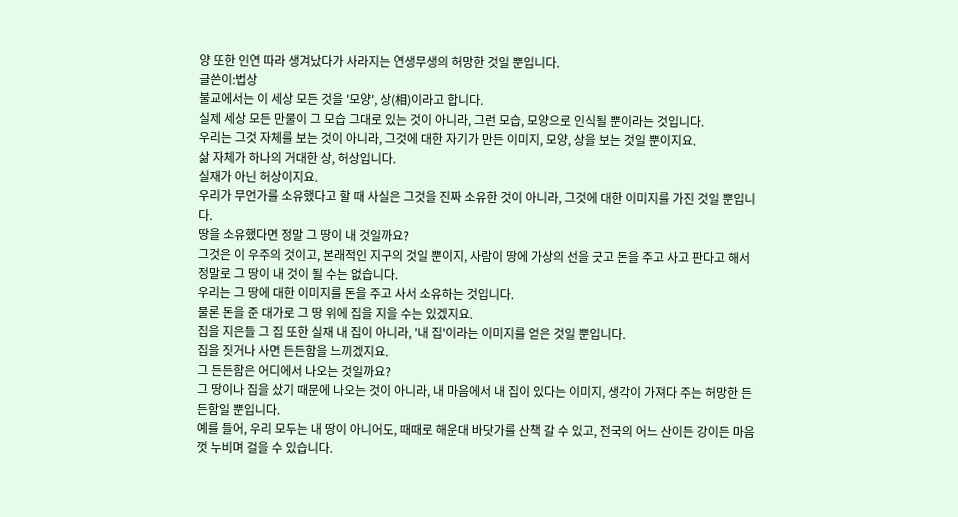양 또한 인연 따라 생겨났다가 사라지는 연생무생의 허망한 것일 뿐입니다.
글쓴이:법상
불교에서는 이 세상 모든 것을 '모양', 상(相)이라고 합니다.
실제 세상 모든 만물이 그 모습 그대로 있는 것이 아니라, 그런 모습, 모양으로 인식될 뿐이라는 것입니다.
우리는 그것 자체를 보는 것이 아니라, 그것에 대한 자기가 만든 이미지, 모양, 상을 보는 것일 뿐이지요.
삶 자체가 하나의 거대한 상, 허상입니다.
실재가 아닌 허상이지요.
우리가 무언가를 소유했다고 할 때 사실은 그것을 진짜 소유한 것이 아니라, 그것에 대한 이미지를 가진 것일 뿐입니다.
땅을 소유했다면 정말 그 땅이 내 것일까요?
그것은 이 우주의 것이고, 본래적인 지구의 것일 뿐이지, 사람이 땅에 가상의 선을 긋고 돈을 주고 사고 판다고 해서 정말로 그 땅이 내 것이 될 수는 없습니다.
우리는 그 땅에 대한 이미지를 돈을 주고 사서 소유하는 것입니다.
물론 돈을 준 대가로 그 땅 위에 집을 지을 수는 있겠지요.
집을 지은들 그 집 또한 실재 내 집이 아니라, '내 집'이라는 이미지를 얻은 것일 뿐입니다.
집을 짓거나 사면 든든함을 느끼겠지요.
그 든든함은 어디에서 나오는 것일까요?
그 땅이나 집을 샀기 때문에 나오는 것이 아니라, 내 마음에서 내 집이 있다는 이미지, 생각이 가져다 주는 허망한 든든함일 뿐입니다.
예를 들어, 우리 모두는 내 땅이 아니어도, 때때로 해운대 바닷가를 산책 갈 수 있고, 전국의 어느 산이든 강이든 마음껏 누비며 걸을 수 있습니다.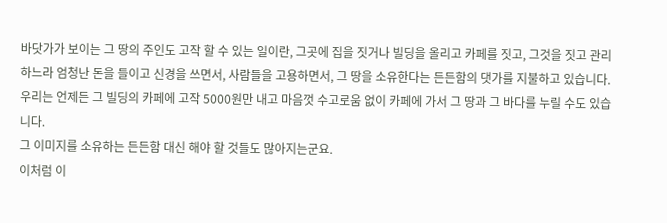바닷가가 보이는 그 땅의 주인도 고작 할 수 있는 일이란, 그곳에 집을 짓거나 빌딩을 올리고 카페를 짓고, 그것을 짓고 관리하느라 엄청난 돈을 들이고 신경을 쓰면서, 사람들을 고용하면서, 그 땅을 소유한다는 든든함의 댓가를 지불하고 있습니다.
우리는 언제든 그 빌딩의 카페에 고작 5000원만 내고 마음껏 수고로움 없이 카페에 가서 그 땅과 그 바다를 누릴 수도 있습니다.
그 이미지를 소유하는 든든함 대신 해야 할 것들도 많아지는군요.
이처럼 이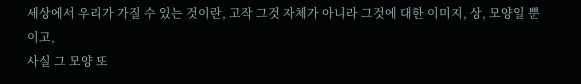세상에서 우리가 가질 수 있는 것이란, 고작 그것 자체가 아니라 그것에 대한 이미지, 상, 모양일 뿐이고,
사실 그 모양 또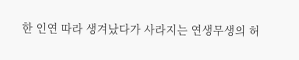한 인연 따라 생겨났다가 사라지는 연생무생의 허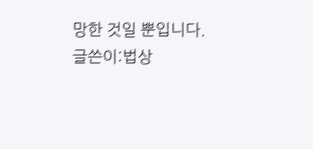망한 것일 뿐입니다.
글쓴이:법상